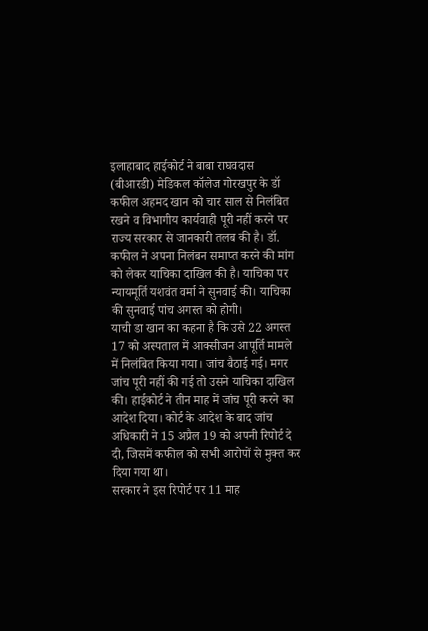इलाहाबाद हाईकोर्ट ने बाबा राघवदास (बीआरडी) मेडिकल कॉलेज गोरखपुर के डॉ कफील अहमद खान को चार साल से निलंबित रखने व विभागीय कार्यवाही पूरी नहीं करने पर राज्य सरकार से जानकारी तलब की है। डॉ. कफील ने अपना निलंबन समाप्त करने की मांग को लेकर याचिका दाखिल की है। याचिका पर न्यायमूर्ति यशवंत वर्मा ने सुनवाई की। याचिका की सुनवाई पांच अगस्त को होगी।
याची डा खान का कहना है कि उसे 22 अगस्त 17 को अस्पताल में आक्सीजन आपूर्ति मामले में निलंबित किया गया। जांच बैठाई गई। मगर जांच पूरी नहीं की गई तो उसने याचिका दाखिल की। हाईकोर्ट ने तीन माह में जांच पूरी करने का आदेश दिया। कोर्ट के आदेश के बाद जांच अधिकारी ने 15 अप्रैल 19 को अपनी रिपोर्ट दे दी, जिसमें कफील को सभी आरोपों से मुक्त कर दिया गया था।
सरकार ने इस रिपोर्ट पर 11 माह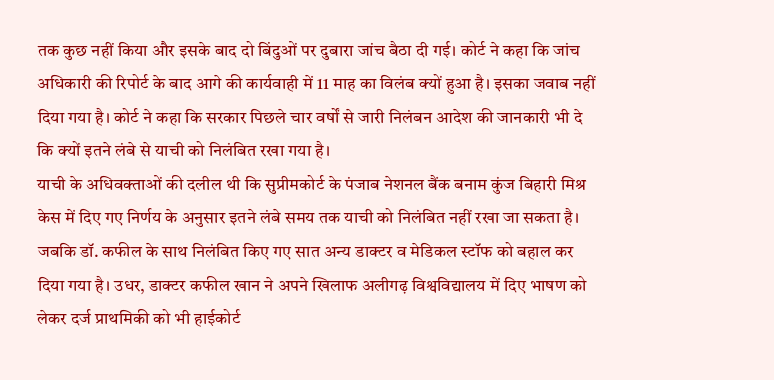तक कुछ नहीं किया और इसके बाद दो बिंदुओं पर दुबारा जांच बैठा दी गई। कोर्ट ने कहा कि जांच अधिकारी की रिपोर्ट के बाद आगे की कार्यवाही में 11 माह का विलंब क्यों हुआ है। इसका जवाब नहीं दिया गया है। कोर्ट ने कहा कि सरकार पिछले चार वर्षों से जारी निलंबन आदेश की जानकारी भी दे कि क्यों इतने लंबे से याची को निलंबित रखा गया है।
याची के अधिवक्ताओं की दलील थी कि सुप्रीमकोर्ट के पंजाब नेशनल बैंक बनाम कुंज बिहारी मिश्र केस में दिए गए निर्णय के अनुसार इतने लंबे समय तक याची को निलंबित नहीं रखा जा सकता है। जबकि डॉ. कफील के साथ निलंबित किए गए सात अन्य डाक्टर व मेडिकल स्टॉफ को बहाल कर दिया गया है। उधर, डाक्टर कफील खान ने अपने खिलाफ अलीगढ़ विश्वविद्यालय में दिए भाषण को लेकर दर्ज प्राथमिकी को भी हाईकोर्ट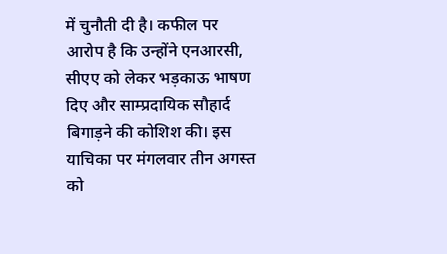में चुनौती दी है। कफील पर आरोप है कि उन्होंने एनआरसी, सीएए को लेकर भड़काऊ भाषण दिए और साम्प्रदायिक सौहार्द बिगाड़ने की कोशिश की। इस याचिका पर मंगलवार तीन अगस्त को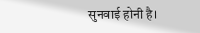सुनवाई होनी है।